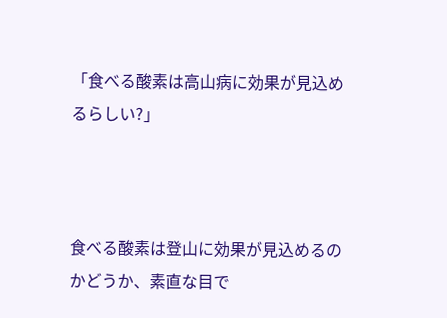「食べる酸素は高山病に効果が見込めるらしい?」



食べる酸素は登山に効果が見込めるのかどうか、素直な目で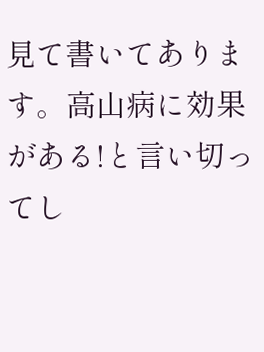見て書いてあります。高山病に効果がある!と言い切ってし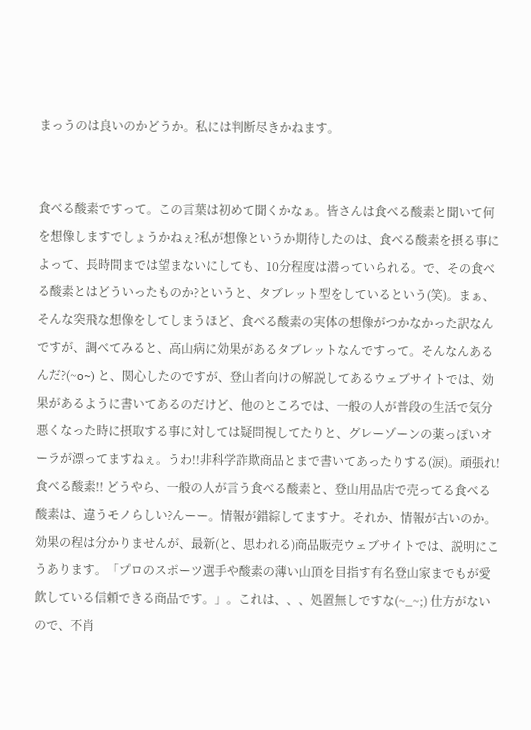まっうのは良いのかどうか。私には判断尽きかねます。


食べる酸素ですって。この言葉は初めて聞くかなぁ。皆さんは食べる酸素と聞いて何を想像しますでしょうかねぇ?私が想像というか期待したのは、食べる酸素を摂る事によって、長時間までは望まないにしても、10分程度は潜っていられる。で、その食べる酸素とはどういったものか?というと、タブレット型をしているという(笑)。まぁ、そんな突飛な想像をしてしまうほど、食べる酸素の実体の想像がつかなかった訳なんですが、調べてみると、高山病に効果があるタブレットなんですって。そんなんあるんだ?(~o~) と、関心したのですが、登山者向けの解説してあるウェブサイトでは、効果があるように書いてあるのだけど、他のところでは、一般の人が普段の生活で気分悪くなった時に摂取する事に対しては疑問視してたりと、グレーゾーンの薬っぽいオーラが漂ってますねぇ。うわ!!非科学詐欺商品とまで書いてあったりする(涙)。頑張れ!食べる酸素!! どうやら、一般の人が言う食べる酸素と、登山用品店で売ってる食べる酸素は、違うモノらしい?んーー。情報が錯綜してますナ。それか、情報が古いのか。効果の程は分かりませんが、最新(と、思われる)商品販売ウェブサイトでは、説明にこうあります。「プロのスポーツ選手や酸素の薄い山頂を目指す有名登山家までもが愛飲している信頼できる商品です。」。これは、、、処置無しですな(~_~;) 仕方がないので、不肖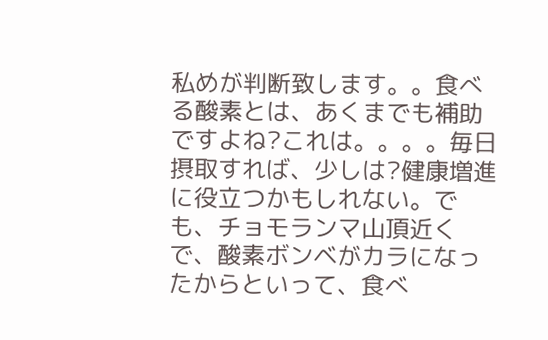私めが判断致します。。食べる酸素とは、あくまでも補助ですよね?これは。。。。毎日摂取すれば、少しは?健康増進に役立つかもしれない。でも、チョモランマ山頂近くで、酸素ボンベがカラになったからといって、食べ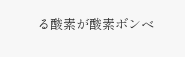る酸素が酸素ボンベ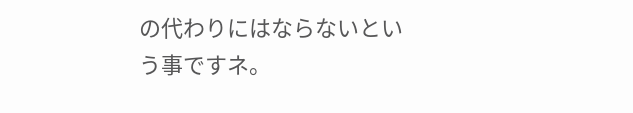の代わりにはならないという事ですネ。